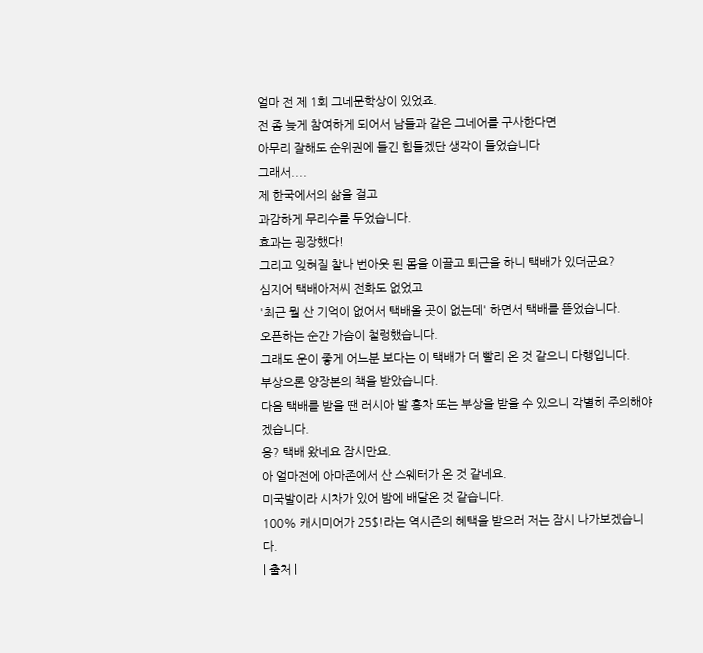얼마 전 제 1회 그네문학상이 있었죠.
전 좀 늦게 참여하게 되어서 남들과 같은 그네어를 구사한다면
아무리 잘해도 순위권에 들긴 힘들겠단 생각이 들었습니다
그래서....
제 한국에서의 삶을 걸고
과감하게 무리수를 두었습니다.
효과는 굉장했다!
그리고 잊혀질 찰나 번아웃 된 몸을 이끌고 퇴근을 하니 택배가 있더군요?
심지어 택배아저씨 전화도 없었고
'최근 뭘 산 기억이 없어서 택배올 곳이 없는데' 하면서 택배를 뜯었습니다.
오픈하는 순간 가슴이 철렁했습니다.
그래도 운이 좋게 어느분 보다는 이 택배가 더 빨리 온 것 같으니 다행입니다.
부상으론 양장본의 책을 받았습니다.
다음 택배를 받을 땐 러시아 발 홍차 또는 부상을 받을 수 있으니 각별히 주의해야겠습니다.
응? 택배 왔네요 잠시만요.
아 얼마전에 아마존에서 산 스웨터가 온 것 같네요.
미국발이라 시차가 있어 밤에 배달온 것 같습니다.
100% 캐시미어가 25$!라는 역시즌의 혜택을 받으러 저는 잠시 나가보겠습니다.
| 출처 |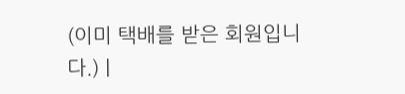(이미 택배를 받은 회원입니다.) |